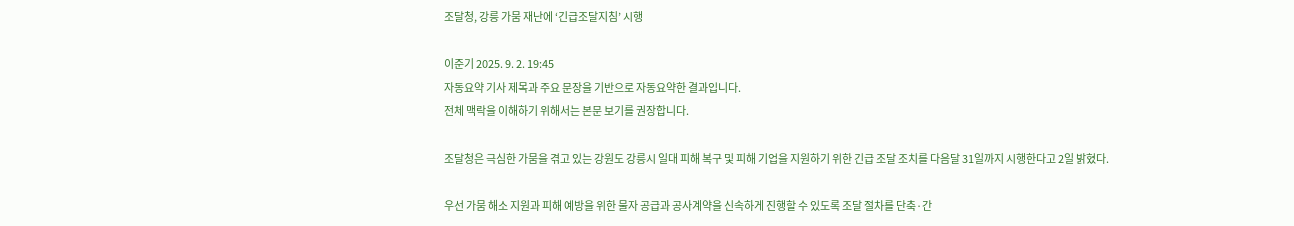조달청, 강릉 가뭄 재난에 ‘긴급조달지침’ 시행

이준기 2025. 9. 2. 19:45
자동요약 기사 제목과 주요 문장을 기반으로 자동요약한 결과입니다.
전체 맥락을 이해하기 위해서는 본문 보기를 권장합니다.

조달청은 극심한 가뭄을 겪고 있는 강원도 강릉시 일대 피해 복구 및 피해 기업을 지원하기 위한 긴급 조달 조치를 다음달 31일까지 시행한다고 2일 밝혔다.

우선 가뭄 해소 지원과 피해 예방을 위한 물자 공급과 공사계약을 신속하게 진행할 수 있도록 조달 절차를 단축·간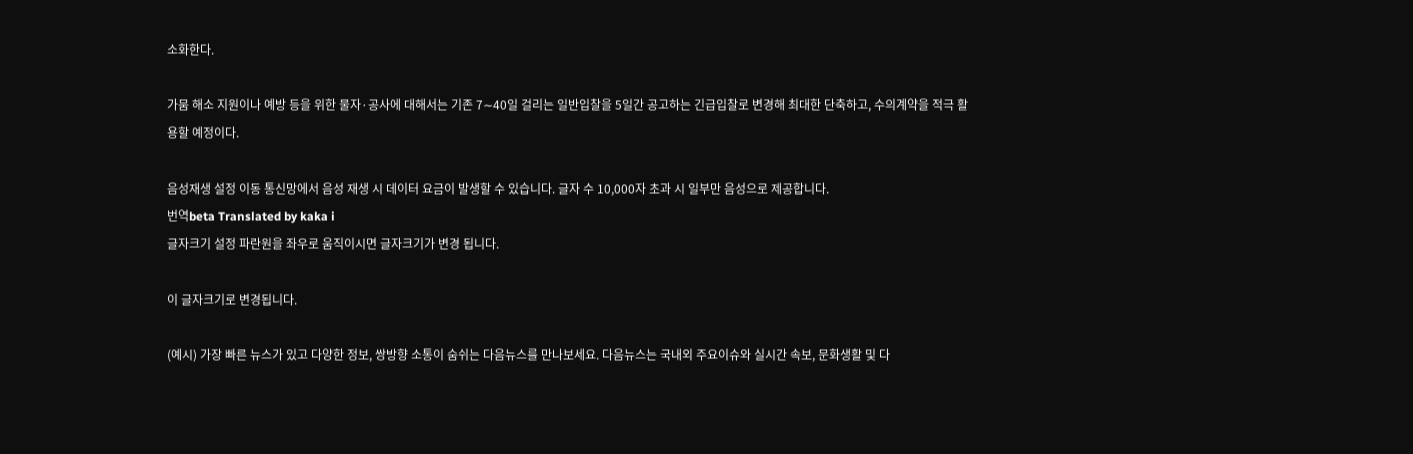소화한다.

가뭄 해소 지원이나 예방 등을 위한 물자·공사에 대해서는 기존 7∼40일 걸리는 일반입찰을 5일간 공고하는 긴급입찰로 변경해 최대한 단축하고, 수의계약을 적극 활용할 예정이다.

음성재생 설정 이동 통신망에서 음성 재생 시 데이터 요금이 발생할 수 있습니다. 글자 수 10,000자 초과 시 일부만 음성으로 제공합니다.
번역beta Translated by kaka i
글자크기 설정 파란원을 좌우로 움직이시면 글자크기가 변경 됩니다.

이 글자크기로 변경됩니다.

(예시) 가장 빠른 뉴스가 있고 다양한 정보, 쌍방향 소통이 숨쉬는 다음뉴스를 만나보세요. 다음뉴스는 국내외 주요이슈와 실시간 속보, 문화생활 및 다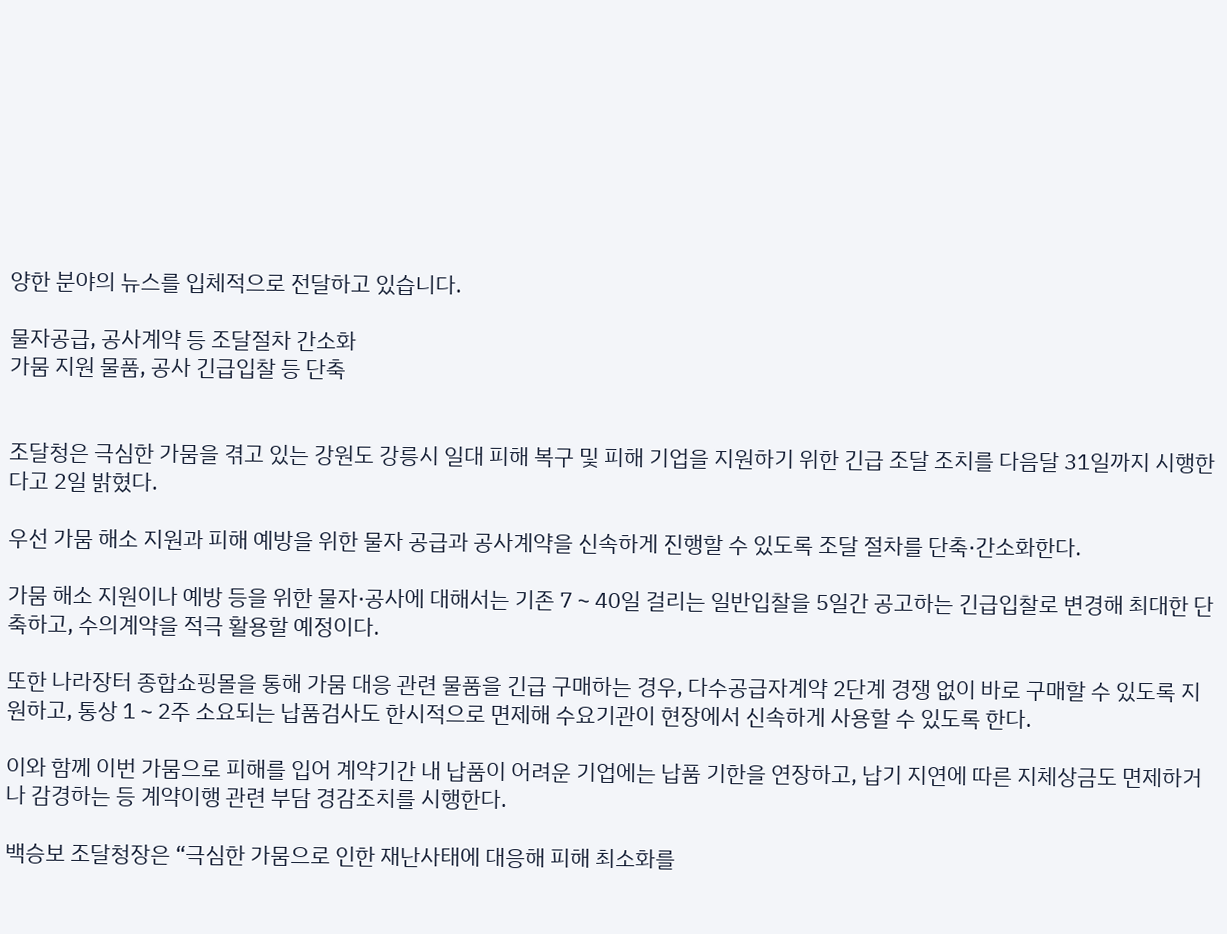양한 분야의 뉴스를 입체적으로 전달하고 있습니다.

물자공급, 공사계약 등 조달절차 간소화
가뭄 지원 물품, 공사 긴급입찰 등 단축


조달청은 극심한 가뭄을 겪고 있는 강원도 강릉시 일대 피해 복구 및 피해 기업을 지원하기 위한 긴급 조달 조치를 다음달 31일까지 시행한다고 2일 밝혔다.

우선 가뭄 해소 지원과 피해 예방을 위한 물자 공급과 공사계약을 신속하게 진행할 수 있도록 조달 절차를 단축·간소화한다.

가뭄 해소 지원이나 예방 등을 위한 물자·공사에 대해서는 기존 7∼40일 걸리는 일반입찰을 5일간 공고하는 긴급입찰로 변경해 최대한 단축하고, 수의계약을 적극 활용할 예정이다.

또한 나라장터 종합쇼핑몰을 통해 가뭄 대응 관련 물품을 긴급 구매하는 경우, 다수공급자계약 2단계 경쟁 없이 바로 구매할 수 있도록 지원하고, 통상 1∼2주 소요되는 납품검사도 한시적으로 면제해 수요기관이 현장에서 신속하게 사용할 수 있도록 한다.

이와 함께 이번 가뭄으로 피해를 입어 계약기간 내 납품이 어려운 기업에는 납품 기한을 연장하고, 납기 지연에 따른 지체상금도 면제하거나 감경하는 등 계약이행 관련 부담 경감조치를 시행한다.

백승보 조달청장은 “극심한 가뭄으로 인한 재난사태에 대응해 피해 최소화를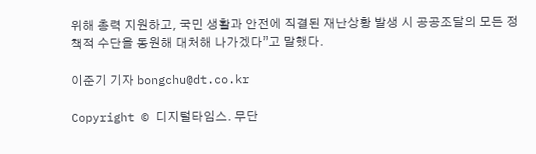위해 총력 지원하고, 국민 생활과 안전에 직결된 재난상황 발생 시 공공조달의 모든 정책적 수단을 동원해 대처해 나가겠다”고 말했다.

이준기 기자 bongchu@dt.co.kr

Copyright © 디지털타임스. 무단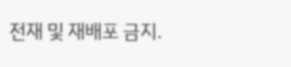전재 및 재배포 금지.